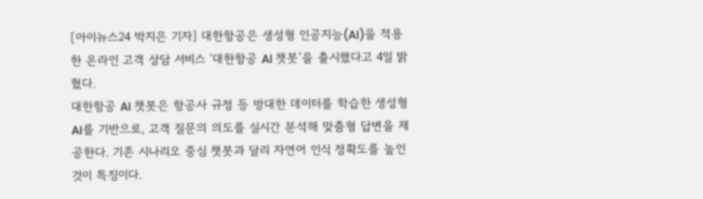[아이뉴스24 박지은 기자] 대한항공은 생성형 인공지능(AI)을 적용한 온라인 고객 상담 서비스 ‘대한항공 AI 챗봇’을 출시했다고 4일 밝혔다.
대한항공 AI 챗봇은 항공사 규정 등 방대한 데이터를 학습한 생성형 AI를 기반으로, 고객 질문의 의도를 실시간 분석해 맞춤형 답변을 제공한다. 기존 시나리오 중심 챗봇과 달리 자연어 인식 정확도를 높인 것이 특징이다.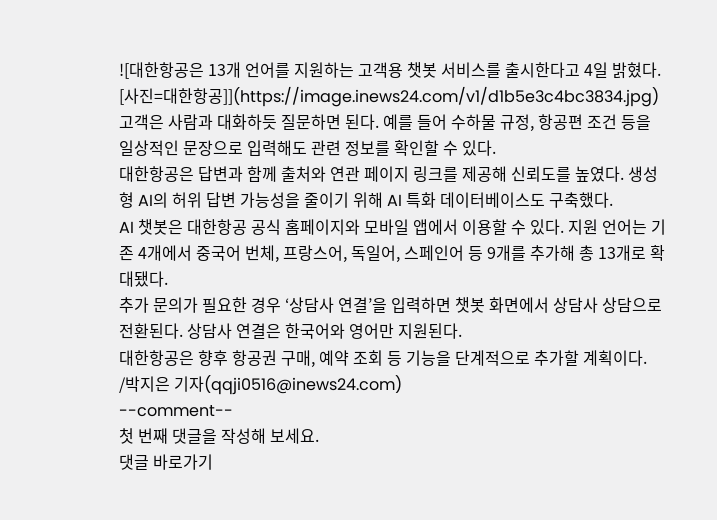![대한항공은 13개 언어를 지원하는 고객용 챗봇 서비스를 출시한다고 4일 밝혔다. [사진=대한항공]](https://image.inews24.com/v1/d1b5e3c4bc3834.jpg)
고객은 사람과 대화하듯 질문하면 된다. 예를 들어 수하물 규정, 항공편 조건 등을 일상적인 문장으로 입력해도 관련 정보를 확인할 수 있다.
대한항공은 답변과 함께 출처와 연관 페이지 링크를 제공해 신뢰도를 높였다. 생성형 AI의 허위 답변 가능성을 줄이기 위해 AI 특화 데이터베이스도 구축했다.
AI 챗봇은 대한항공 공식 홈페이지와 모바일 앱에서 이용할 수 있다. 지원 언어는 기존 4개에서 중국어 번체, 프랑스어, 독일어, 스페인어 등 9개를 추가해 총 13개로 확대됐다.
추가 문의가 필요한 경우 ‘상담사 연결’을 입력하면 챗봇 화면에서 상담사 상담으로 전환된다. 상담사 연결은 한국어와 영어만 지원된다.
대한항공은 향후 항공권 구매, 예약 조회 등 기능을 단계적으로 추가할 계획이다.
/박지은 기자(qqji0516@inews24.com)
--comment--
첫 번째 댓글을 작성해 보세요.
댓글 바로가기